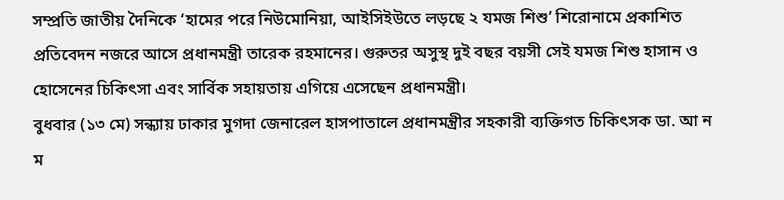সম্প্রতি জাতীয় দৈনিকে ‘হামের পরে নিউমোনিয়া, আইসিইউতে লড়ছে ২ যমজ শিশু’ শিরোনামে প্রকাশিত প্রতিবেদন নজরে আসে প্রধানমন্ত্রী তারেক রহমানের। গুরুতর অসুস্থ দুই বছর বয়সী সেই যমজ শিশু হাসান ও হোসেনের চিকিৎসা এবং সার্বিক সহায়তায় এগিয়ে এসেছেন প্রধানমন্ত্রী।
বুধবার (১৩ মে) সন্ধ্যায় ঢাকার মুগদা জেনারেল হাসপাতালে প্রধানমন্ত্রীর সহকারী ব্যক্তিগত চিকিৎসক ডা. আ ন ম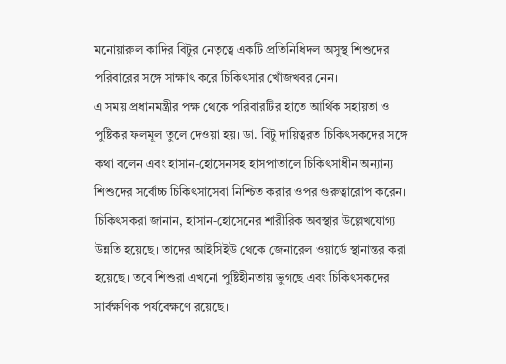মনোয়ারুল কাদির বিটুর নেতৃত্বে একটি প্রতিনিধিদল অসুস্থ শিশুদের পরিবারের সঙ্গে সাক্ষাৎ করে চিকিৎসার খোঁজখবর নেন।
এ সময় প্রধানমন্ত্রীর পক্ষ থেকে পরিবারটির হাতে আর্থিক সহায়তা ও পুষ্টিকর ফলমূল তুলে দেওয়া হয়। ডা. বিটু দায়িত্বরত চিকিৎসকদের সঙ্গে কথা বলেন এবং হাসান-হোসেনসহ হাসপাতালে চিকিৎসাধীন অন্যান্য শিশুদের সর্বোচ্চ চিকিৎসাসেবা নিশ্চিত করার ওপর গুরুত্বারোপ করেন।
চিকিৎসকরা জানান, হাসান-হোসেনের শারীরিক অবস্থার উল্লেখযোগ্য উন্নতি হয়েছে। তাদের আইসিইউ থেকে জেনারেল ওয়ার্ডে স্থানান্তর করা হয়েছে। তবে শিশুরা এখনো পুষ্টিহীনতায় ভুগছে এবং চিকিৎসকদের সার্বক্ষণিক পর্যবেক্ষণে রয়েছে।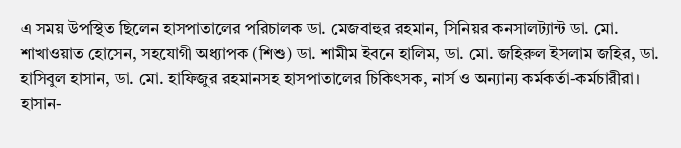এ সময় উপস্থিত ছিলেন হাসপাতালের পরিচালক ডা. মেজবাহুর রহমান, সিনিয়র কনসালট্যান্ট ডা. মো. শাখাওয়াত হোসেন, সহযোগী অধ্যাপক (শিশু) ডা. শামীম ইবনে হালিম, ডা. মো. জহিরুল ইসলাম জহির, ডা. হাসিবুল হাসান, ডা. মো. হাফিজুর রহমানসহ হাসপাতালের চিকিৎসক, নার্স ও অন্যান্য কর্মকর্তা-কর্মচারীরা। হাসান-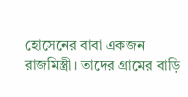হোসেনের বাবা একজন রাজমিস্ত্রী। তাদের গ্রামের বাড়ি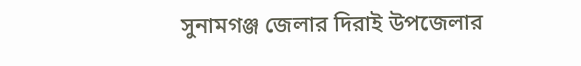সুনামগঞ্জ জেলার দিরাই উপজেলার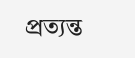প্রত্যন্ত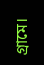গ্রামে।